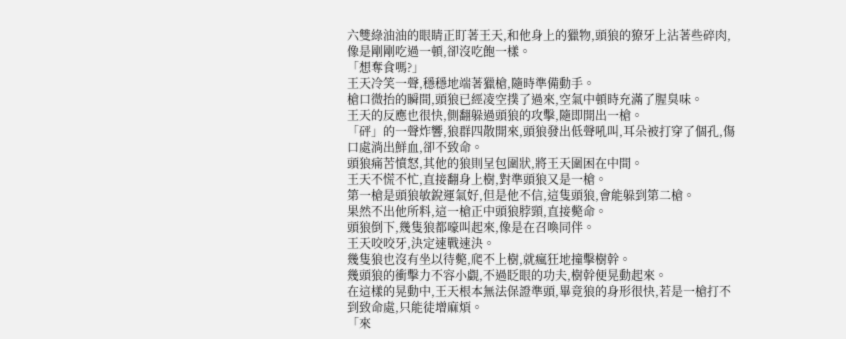六雙綠油油的眼睛正盯著王天,和他身上的獵物,頭狼的獠牙上沾著些碎肉,像是剛剛吃過一頓,卻沒吃飽一樣。
「想奪食嗎?」
王天冷笑一聲,穩穩地端著獵槍,隨時準備動手。
槍口微抬的瞬間,頭狼已經凌空撲了過來,空氣中頓時充滿了腥臭味。
王天的反應也很快,側翻躲過頭狼的攻擊,隨即開出一槍。
「砰」的一聲炸響,狼群四散開來,頭狼發出低聲吼叫,耳朵被打穿了個孔,傷口處淌出鮮血,卻不致命。
頭狼痛苦憤怒,其他的狼則呈包圍狀,將王天圍困在中間。
王天不慌不忙,直接翻身上樹,對準頭狼又是一槍。
第一槍是頭狼敏銳運氣好,但是他不信,這隻頭狼,會能躲到第二槍。
果然不出他所料,這一槍正中頭狼脖頸,直接斃命。
頭狼倒下,幾隻狼都嚎叫起來,像是在召喚同伴。
王天咬咬牙,決定速戰速決。
幾隻狼也沒有坐以待斃,爬不上樹,就瘋狂地撞擊樹幹。
幾頭狼的衝擊力不容小覷,不過眨眼的功夫,樹幹便晃動起來。
在這樣的晃動中,王天根本無法保證準頭,畢竟狼的身形很快,若是一槍打不到致命處,只能徒增麻煩。
「來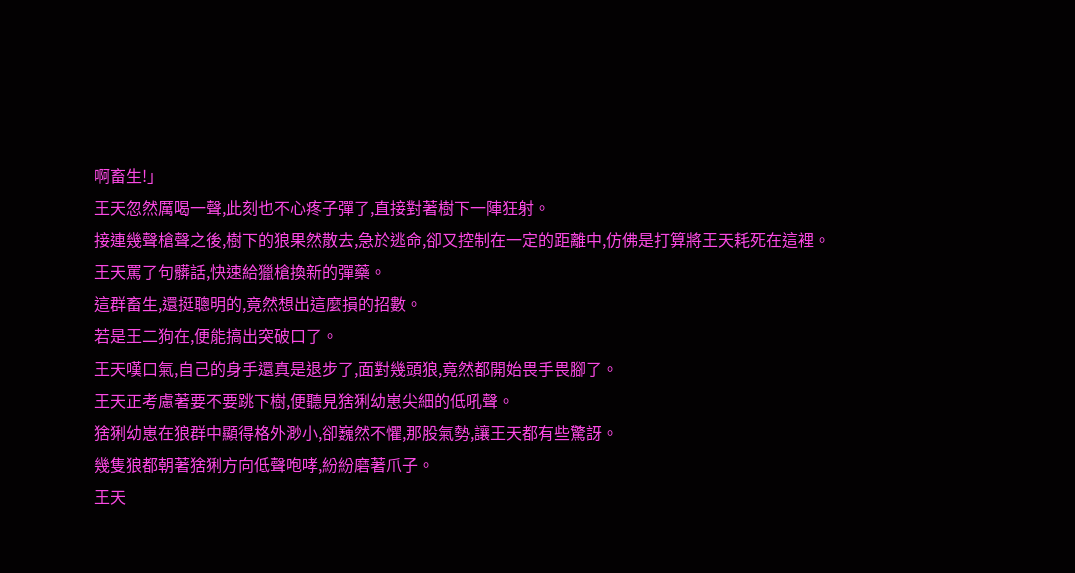啊畜生!」
王天忽然厲喝一聲,此刻也不心疼子彈了,直接對著樹下一陣狂射。
接連幾聲槍聲之後,樹下的狼果然散去,急於逃命,卻又控制在一定的距離中,仿佛是打算將王天耗死在這裡。
王天罵了句髒話,快速給獵槍換新的彈藥。
這群畜生,還挺聰明的,竟然想出這麼損的招數。
若是王二狗在,便能搞出突破口了。
王天嘆口氣,自己的身手還真是退步了,面對幾頭狼,竟然都開始畏手畏腳了。
王天正考慮著要不要跳下樹,便聽見猞猁幼崽尖細的低吼聲。
猞猁幼崽在狼群中顯得格外渺小,卻巍然不懼,那股氣勢,讓王天都有些驚訝。
幾隻狼都朝著猞猁方向低聲咆哮,紛紛磨著爪子。
王天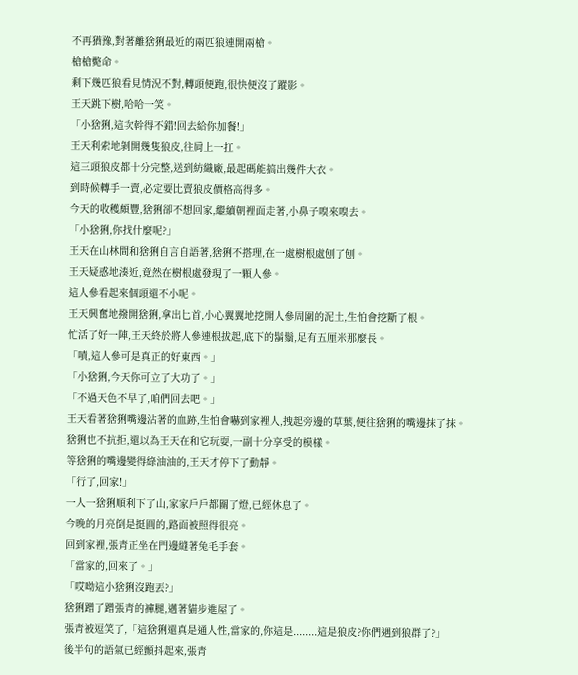不再猶豫,對著離猞猁最近的兩匹狼連開兩槍。
槍槍斃命。
剩下幾匹狼看見情況不對,轉頭便跑,很快便沒了蹤影。
王天跳下樹,哈哈一笑。
「小猞猁,這次幹得不錯!回去給你加餐!」
王天利索地剝開幾隻狼皮,往肩上一扛。
這三頭狼皮都十分完整,送到紡織廠,最起碼能搞出幾件大衣。
到時候轉手一賣,必定要比賣狼皮價格高得多。
今天的收穫頗豐,猞猁卻不想回家,繼續朝裡面走著,小鼻子嗅來嗅去。
「小猞猁,你找什麼呢?」
王天在山林間和猞猁自言自語著,猞猁不搭理,在一處樹根處刨了刨。
王天疑惑地湊近,竟然在樹根處發現了一顆人參。
這人參看起來個頭還不小呢。
王天興奮地撥開猞猁,拿出匕首,小心翼翼地挖開人參周圍的泥土,生怕會挖斷了根。
忙活了好一陣,王天終於將人參連根拔起,底下的鬍鬚,足有五厘米那麼長。
「嘖,這人參可是真正的好東西。」
「小猞猁,今天你可立了大功了。」
「不過天色不早了,咱們回去吧。」
王天看著猞猁嘴邊沾著的血跡,生怕會嚇到家裡人,拽起旁邊的草葉,便往猞猁的嘴邊抹了抹。
猞猁也不抗拒,還以為王天在和它玩耍,一副十分享受的模樣。
等猞猁的嘴邊變得綠油油的,王天才停下了動靜。
「行了,回家!」
一人一猞猁順利下了山,家家戶戶都關了燈,已經休息了。
今晚的月亮倒是挺圓的,路面被照得很亮。
回到家裡,張青正坐在門邊縫著兔毛手套。
「當家的,回來了。」
「哎呦這小猞猁沒跑丟?」
猞猁蹭了蹭張青的褲腿,邁著貓步進屋了。
張青被逗笑了,「這猞猁還真是通人性,當家的,你這是........這是狼皮?你們遇到狼群了?」
後半句的語氣已經顫抖起來,張青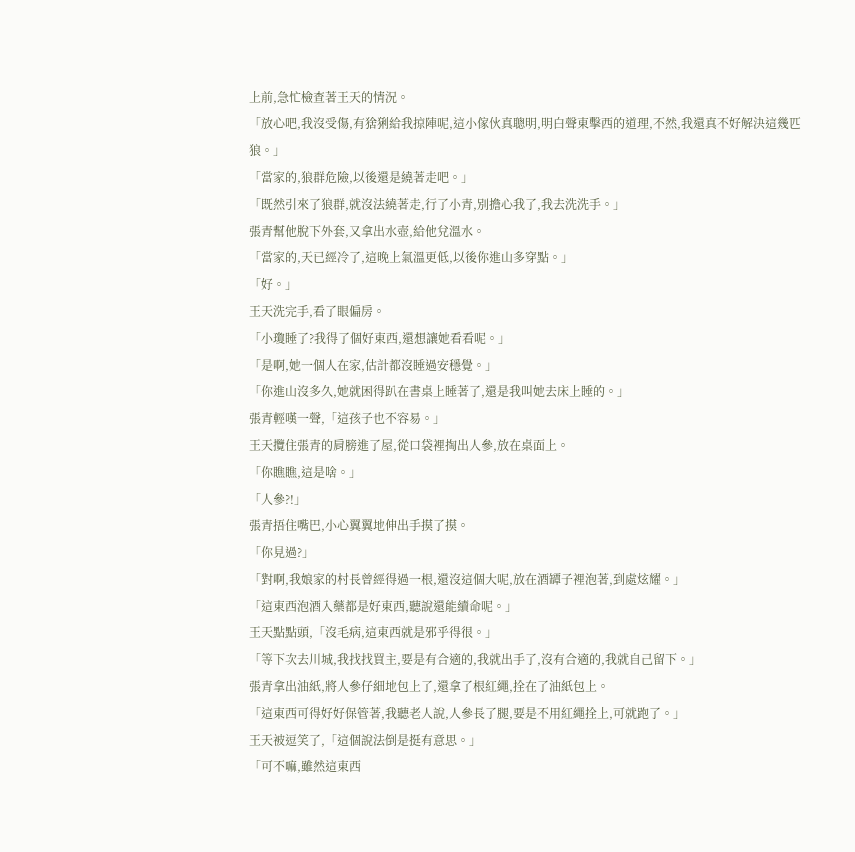上前,急忙檢查著王天的情況。
「放心吧,我沒受傷,有猞猁給我掠陣呢,這小傢伙真聰明,明白聲東擊西的道理,不然,我還真不好解決這幾匹狼。」
「當家的,狼群危險,以後還是繞著走吧。」
「既然引來了狼群,就沒法繞著走,行了小青,別擔心我了,我去洗洗手。」
張青幫他脫下外套,又拿出水壺,給他兌溫水。
「當家的,天已經冷了,這晚上氣溫更低,以後你進山多穿點。」
「好。」
王天洗完手,看了眼偏房。
「小瓊睡了?我得了個好東西,還想讓她看看呢。」
「是啊,她一個人在家,估計都沒睡過安穩覺。」
「你進山沒多久,她就困得趴在書桌上睡著了,還是我叫她去床上睡的。」
張青輕嘆一聲,「這孩子也不容易。」
王天攬住張青的肩膀進了屋,從口袋裡掏出人參,放在桌面上。
「你瞧瞧,這是啥。」
「人參?!」
張青捂住嘴巴,小心翼翼地伸出手摸了摸。
「你見過?」
「對啊,我娘家的村長曾經得過一根,還沒這個大呢,放在酒罈子裡泡著,到處炫耀。」
「這東西泡酒入藥都是好東西,聽說還能續命呢。」
王天點點頭,「沒毛病,這東西就是邪乎得很。」
「等下次去川城,我找找買主,要是有合適的,我就出手了,沒有合適的,我就自己留下。」
張青拿出油紙,將人參仔細地包上了,還拿了根紅繩,拴在了油紙包上。
「這東西可得好好保管著,我聽老人說,人參長了腿,要是不用紅繩拴上,可就跑了。」
王天被逗笑了,「這個說法倒是挺有意思。」
「可不嘛,雖然這東西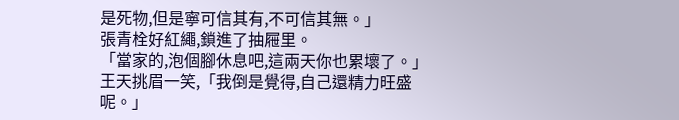是死物,但是寧可信其有,不可信其無。」
張青栓好紅繩,鎖進了抽屜里。
「當家的,泡個腳休息吧,這兩天你也累壞了。」
王天挑眉一笑,「我倒是覺得,自己還精力旺盛呢。」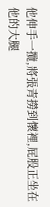他伸手一攬,將張青撈到懷裡,屁股正坐在他的大腿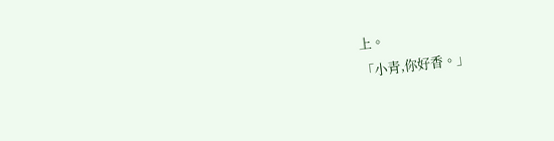上。
「小青,你好香。」